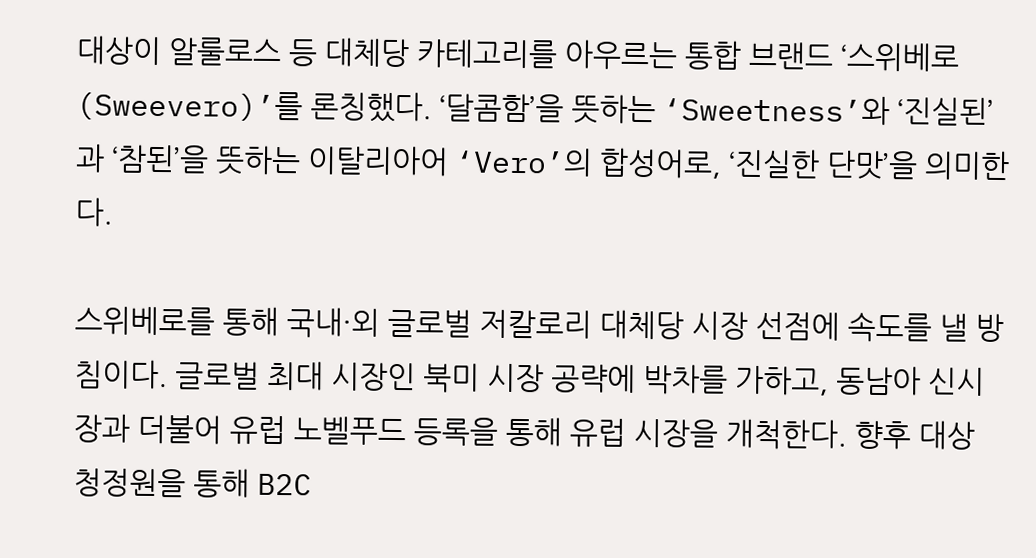대상이 알룰로스 등 대체당 카테고리를 아우르는 통합 브랜드 ‘스위베로(Sweevero)’를 론칭했다. ‘달콤함’을 뜻하는 ‘Sweetness’와 ‘진실된’과 ‘참된’을 뜻하는 이탈리아어 ‘Vero’의 합성어로, ‘진실한 단맛’을 의미한다.

스위베로를 통해 국내·외 글로벌 저칼로리 대체당 시장 선점에 속도를 낼 방침이다. 글로벌 최대 시장인 북미 시장 공략에 박차를 가하고, 동남아 신시장과 더불어 유럽 노벨푸드 등록을 통해 유럽 시장을 개척한다. 향후 대상 청정원을 통해 B2C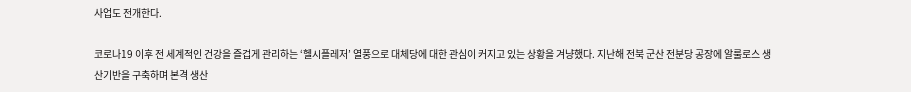사업도 전개한다.

코로나19 이후 전 세계적인 건강을 즐겁게 관리하는 ‘헬시플레저’ 열풍으로 대체당에 대한 관심이 커지고 있는 상황을 겨냥했다. 지난해 전북 군산 전분당 공장에 알룰로스 생산기반을 구축하며 본격 생산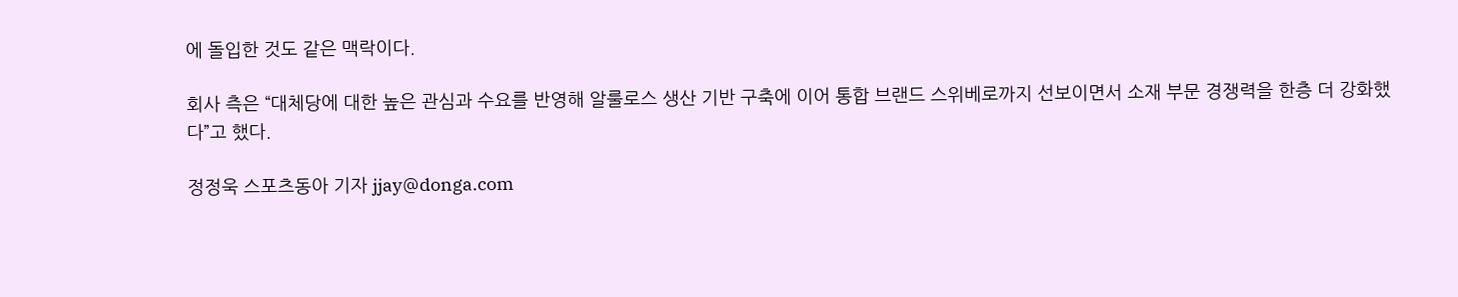에 돌입한 것도 같은 맥락이다.

회사 측은 “대체당에 대한 높은 관심과 수요를 반영해 알룰로스 생산 기반 구축에 이어 통합 브랜드 스위베로까지 선보이면서 소재 부문 경쟁력을 한층 더 강화했다”고 했다.

정정욱 스포츠동아 기자 jjay@donga.com